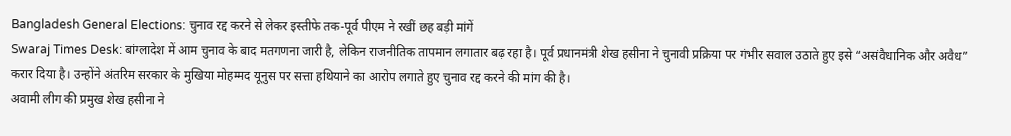Bangladesh General Elections: चुनाव रद्द करने से लेकर इस्तीफे तक-पूर्व पीएम ने रखीं छह बड़ी मांगें
Swaraj Times Desk: बांग्लादेश में आम चुनाव के बाद मतगणना जारी है, लेकिन राजनीतिक तापमान लगातार बढ़ रहा है। पूर्व प्रधानमंत्री शेख हसीना ने चुनावी प्रक्रिया पर गंभीर सवाल उठाते हुए इसे “असंवैधानिक और अवैध” करार दिया है। उन्होंने अंतरिम सरकार के मुखिया मोहम्मद यूनुस पर सत्ता हथियाने का आरोप लगाते हुए चुनाव रद्द करने की मांग की है।
अवामी लीग की प्रमुख शेख हसीना ने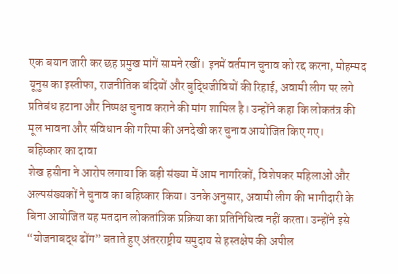एक बयान जारी कर छह प्रमुख मांगें सामने रखीं। इनमें वर्तमान चुनाव को रद्द करना, मोहम्मद यूनुस का इस्तीफा, राजनीतिक बंदियों और बुद्धिजीवियों की रिहाई, अवामी लीग पर लगे प्रतिबंध हटाना और निष्पक्ष चुनाव कराने की मांग शामिल है। उन्होंने कहा कि लोकतंत्र की मूल भावना और संविधान की गरिमा की अनदेखी कर चुनाव आयोजित किए गए।
बहिष्कार का दावा
शेख हसीना ने आरोप लगाया कि बड़ी संख्या में आम नागरिकों, विशेषकर महिलाओं और अल्पसंख्यकों ने चुनाव का बहिष्कार किया। उनके अनुसार, अवामी लीग की भागीदारी के बिना आयोजित यह मतदान लोकतांत्रिक प्रक्रिया का प्रतिनिधित्व नहीं करता। उन्होंने इसे “योजनाबद्ध ढोंग” बताते हुए अंतरराष्ट्रीय समुदाय से हस्तक्षेप की अपील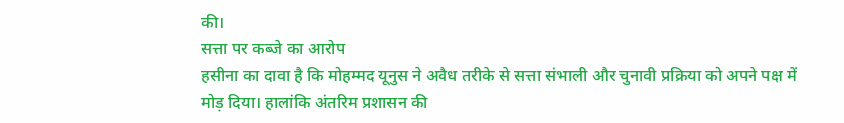की।
सत्ता पर कब्जे का आरोप
हसीना का दावा है कि मोहम्मद यूनुस ने अवैध तरीके से सत्ता संभाली और चुनावी प्रक्रिया को अपने पक्ष में मोड़ दिया। हालांकि अंतरिम प्रशासन की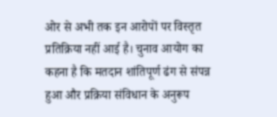ओर से अभी तक इन आरोपों पर विस्तृत प्रतिक्रिया नहीं आई है। चुनाव आयोग का कहना है कि मतदान शांतिपूर्ण ढंग से संपन्न हुआ और प्रक्रिया संविधान के अनुरूप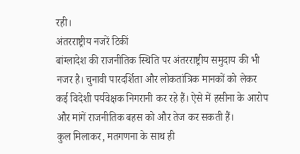रही।
अंतरराष्ट्रीय नजरें टिकीं
बांग्लादेश की राजनीतिक स्थिति पर अंतरराष्ट्रीय समुदाय की भी नजर है। चुनावी पारदर्शिता और लोकतांत्रिक मानकों को लेकर कई विदेशी पर्यवेक्षक निगरानी कर रहे हैं। ऐसे में हसीना के आरोप और मांगें राजनीतिक बहस को और तेज कर सकती हैं।
कुल मिलाकर, मतगणना के साथ ही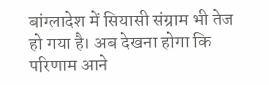बांग्लादेश में सियासी संग्राम भी तेज हो गया है। अब देखना होगा कि परिणाम आने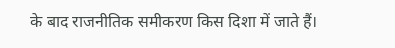के बाद राजनीतिक समीकरण किस दिशा में जाते हैं।